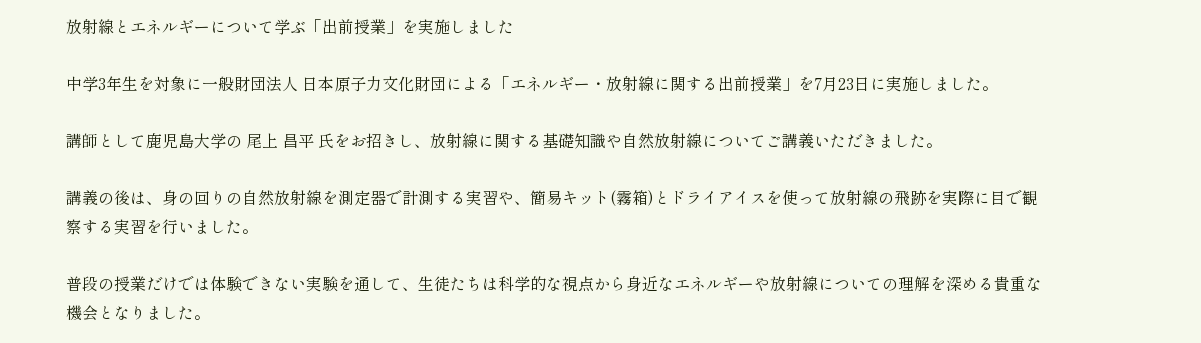放射線とエネルギーについて学ぶ「出前授業」を実施しました

中学3年生を対象に一般財団法人 日本原子力文化財団による「エネルギー・放射線に関する出前授業」を7月23日に実施しました。

講師として鹿児島大学の 尾上 昌平 氏をお招きし、放射線に関する基礎知識や自然放射線についてご講義いただきました。

講義の後は、身の回りの自然放射線を測定器で計測する実習や、簡易キット(霧箱)とドライアイスを使って放射線の飛跡を実際に目で観察する実習を行いました。

普段の授業だけでは体験できない実験を通して、生徒たちは科学的な視点から身近なエネルギーや放射線についての理解を深める貴重な機会となりました。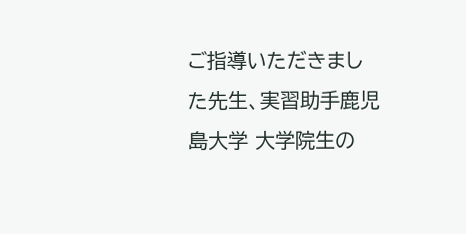ご指導いただきました先生、実習助手鹿児島大学 大学院生の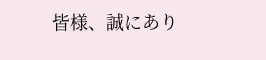皆様、誠にあり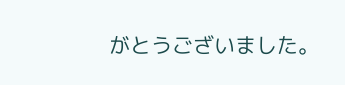がとうございました。